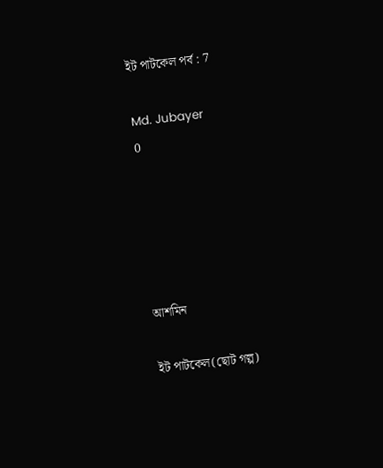ইট পাটকেল পর্ব : 7

Md. Jubayer
0





আশমিন

ইট পাটকেল(ছোট গল্প)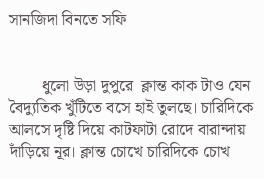সানজিদা বিনতে সফি


        ধুলো উড়া দুপুরে  ক্লান্ত কাক টাও যেন বৈদ্যুতিক খুঁটিতে বসে হাই তুলছে। চারিদিকে আলসে দৃষ্টি দিয়ে কাটফাটা রোদে বারান্দায় দাঁড়িয়ে নূর। ক্লান্ত চোখে চারিদিকে চোখ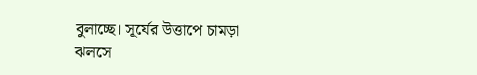বুলাচ্ছে। সূর্যের উত্তাপে চামড়া ঝলসে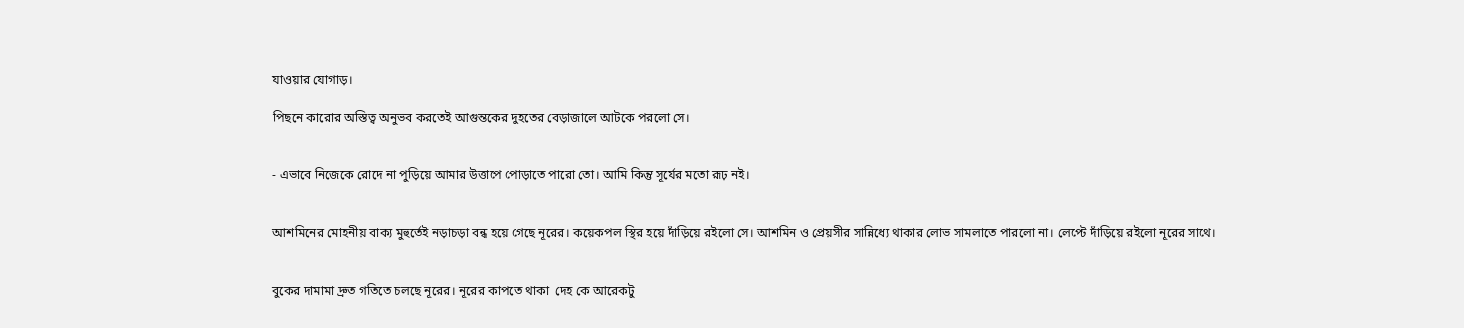যাওয়ার যোগাড়।

পিছনে কারোর অস্তিত্ব অনুভব করতেই আগুন্তকের দুহতের বেড়াজালে আটকে পরলো সে।


- এভাবে নিজেকে রোদে না পুড়িয়ে আমার উত্তাপে পোড়াতে পারো তো। আমি কিন্তু সূর্যের মতো রূঢ় নই।


আশমিনের মোহনীয় বাক্য মুহুর্তেই নড়াচড়া বন্ধ হয়ে গেছে নূরের। কয়েকপল স্থির হয়ে দাঁড়িয়ে রইলো সে। আশমিন ও প্রেয়সীর সান্নিধ্যে থাকার লোভ সামলাতে পারলো না। লেপ্টে দাঁড়িয়ে রইলো নূরের সাথে।


বুকের দামামা দ্রুত গতিতে চলছে নূরের। নূরের কাপতে থাকা  দেহ কে আরেকটু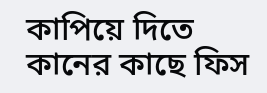কাপিয়ে দিতে কানের কাছে ফিস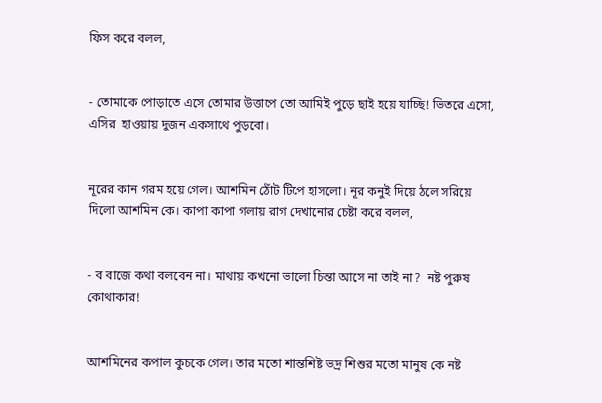ফিস করে বলল,


- তোমাকে পোড়াতে এসে তোমার উত্তাপে তো আমিই পুড়ে ছাই হয়ে যাচ্ছি! ভিতরে এসো, এসির  হাওয়ায় দুজন একসাথে পুড়বো।


নূরের কান গরম হয়ে গেল। আশমিন ঠোঁট টিপে হাসলো। নূর কনুই দিয়ে ঠলে সরিয়ে দিলো আশমিন কে। কাপা কাপা গলায় রাগ দেখানোর চেষ্টা করে বলল,


- ব বাজে কথা বলবেন না। মাথায় কখনো ভালো চিন্তা আসে না তাই না?  নষ্ট পুরুষ কোথাকার!


আশমিনের কপাল কুচকে গেল। তার মতো শান্তশিষ্ট ভদ্র শিশুর মতো মানুষ কে নষ্ট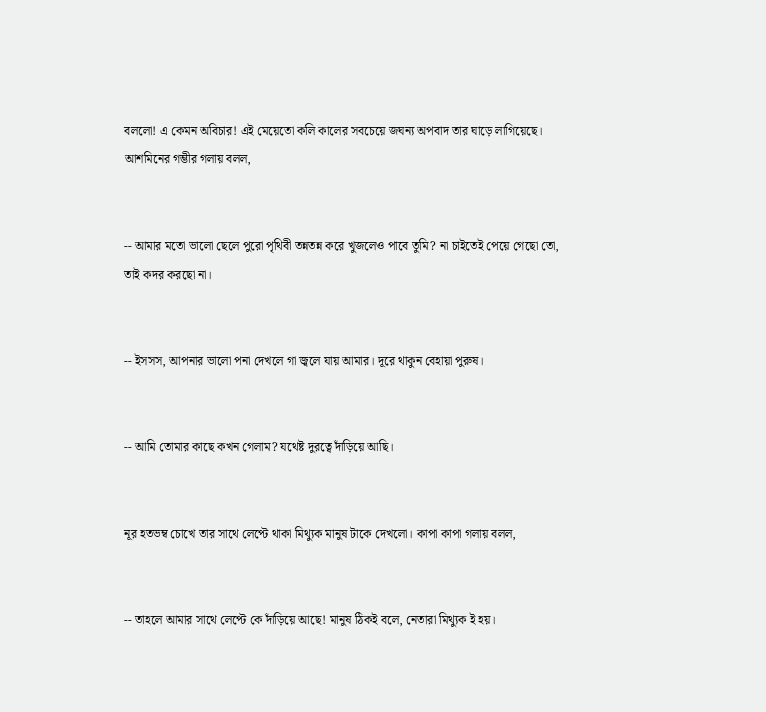বললো! এ কেমন অবিচার! এই মেয়েতো কলি কালের সবচেয়ে জঘন্য অপবাদ তার ঘাড়ে লাগিয়েছে। আশমিনের গম্ভীর গলায় বলল,


-- আমার মতো ভালো ছেলে পুরো পৃথিবী তন্নতন্ন করে খুজলেও পাবে তুমি? না চাইতেই পেয়ে গেছো তো, তাই কদর করছো না।


-- ইসসস, আপনার ভালো পনা দেখলে গা জ্বলে যায় আমার। দূরে থাকুন বেহায়া পুরুষ।


-- আমি তোমার কাছে কখন গেলাম? যথেষ্ট দুরত্বে দাঁড়িয়ে আছি।


নূর হতভম্ব চোখে তার সাথে লেপ্টে থাকা মিথ্যুক মানুষ টাকে দেখলো। কাপা কাপা গলায় বলল,


-- তাহলে আমার সাথে লেপ্টে কে দাঁড়িয়ে আছে! মানুষ ঠিকই বলে, নেতারা মিথ্যুক ই হয়।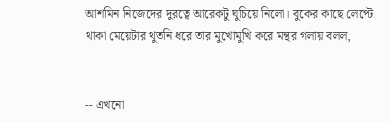আশমিন নিজেদের দুরত্বে আরেকটু ঘুচিয়ে নিলো। বুকের কাছে লেপ্টে থাকা মেয়েটার থুতনি ধরে তার মুখোমুখি করে মন্থর গলায় বলল,


-- এখনো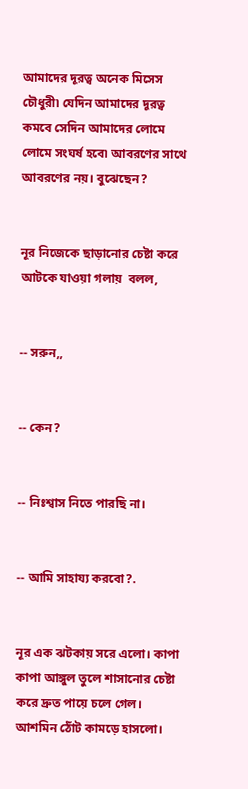আমাদের দূরত্ব অনেক মিসেস চৌধুরী৷ যেদিন আমাদের দূরত্ব কমবে সেদিন আমাদের লোমে লোমে সংঘর্ষ হবে৷ আবরণের সাথে আবরণের নয়। বুঝেছেন?


নূর নিজেকে ছাড়ানোর চেষ্টা করে আটকে যাওয়া গলায়  বলল,


-- সরুন,,


-- কেন?


-- নিঃশ্বাস নিতে পারছি না।


-- আমি সাহায্য করবো?.


নূর এক ঝটকায় সরে এলো। কাপা কাপা আঙ্গুল তুলে শাসানোর চেষ্টা করে দ্রুত পায়ে চলে গেল।  আশমিন ঠোঁট কামড়ে হাসলো।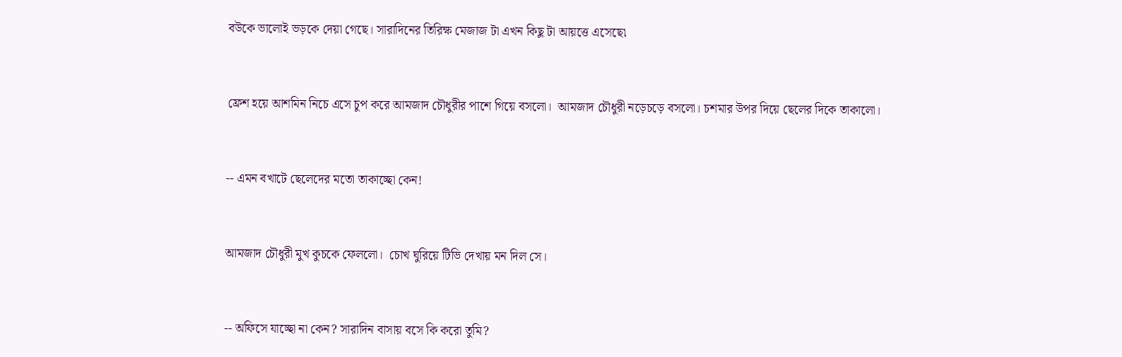বউকে ভালোই ভড়কে দেয়া গেছে। সারাদিনের তিরিক্ষ মেজাজ টা এখন কিছু টা আয়ত্তে এসেছে৷


ফ্রেশ হয়ে আশমিন নিচে এসে চুপ করে আমজাদ চৌধুরীর পাশে গিয়ে বসলো।  আমজাদ চৌধুরী নড়েচড়ে বসলো। চশমার উপর দিয়ে ছেলের দিকে তাকালো।


-- এমন বখাটে ছেলেদের মতো তাকাচ্ছো কেন!


আমজাদ চৌধুরী মুখ কুচকে ফেললো।  চোখ ঘুরিয়ে টিভি দেখায় মন দিল সে।


-- অফিসে যাচ্ছো না কেন? সারাদিন বাসায় বসে কি করো তুমি?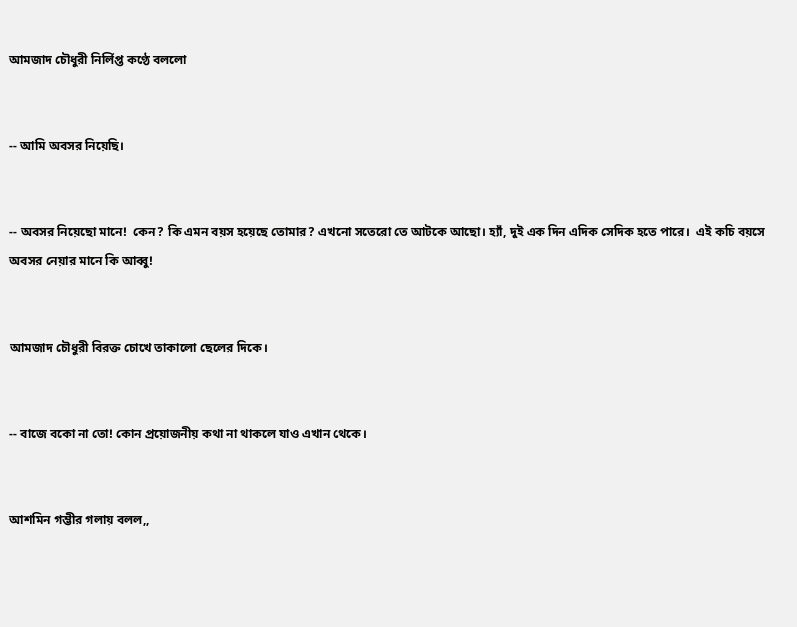আমজাদ চৌধুরী নির্লিপ্ত কণ্ঠে বললো


-- আমি অবসর নিয়েছি।


-- অবসর নিয়েছো মানে!  কেন? কি এমন বয়স হয়েছে তোমার? এখনো সতেরো তে আটকে আছো। হ্যাঁ, দুই এক দিন এদিক সেদিক হতে পারে।  এই কচি বয়সে অবসর নেয়ার মানে কি আব্বু!


আমজাদ চৌধুরী বিরক্ত চোখে তাকালো ছেলের দিকে।


-- বাজে বকো না তো! কোন প্রয়োজনীয় কথা না থাকলে যাও এখান থেকে।


আশমিন গম্ভীর গলায় বলল,,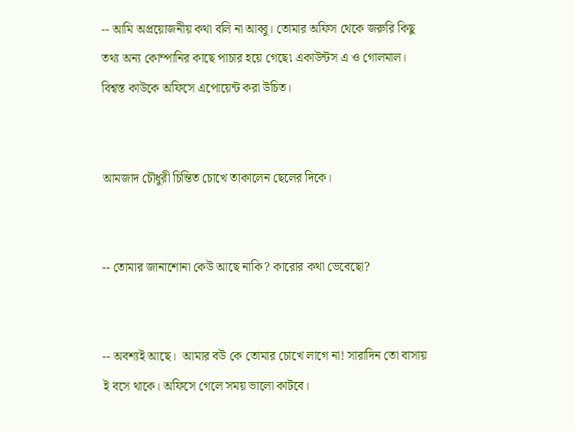-- আমি অপ্রয়োজনীয় কথা বলি না আব্বু। তোমার অফিস থেকে জরুরি কিছু তথ্য অন্য কোম্পানির কাছে পাচার হয়ে গেছে৷ একাউন্টস এ ও গোলমাল। বিশ্বস্ত কাউকে অফিসে এপোয়েন্ট করা উচিত।


আমজাদ চৌধুরী চিন্তিত চোখে তাকালেন ছেলের দিকে।


-- তোমার জানাশোনা কেউ আছে নাকি? কারোর কথা ভেবেছো?


-- অবশ্যই আছে।  আমার বউ কে তোমার চোখে লাগে না! সারাদিন তো বাসায় ই বসে থাকে। অফিসে গেলে সময় ভালো কাটবে।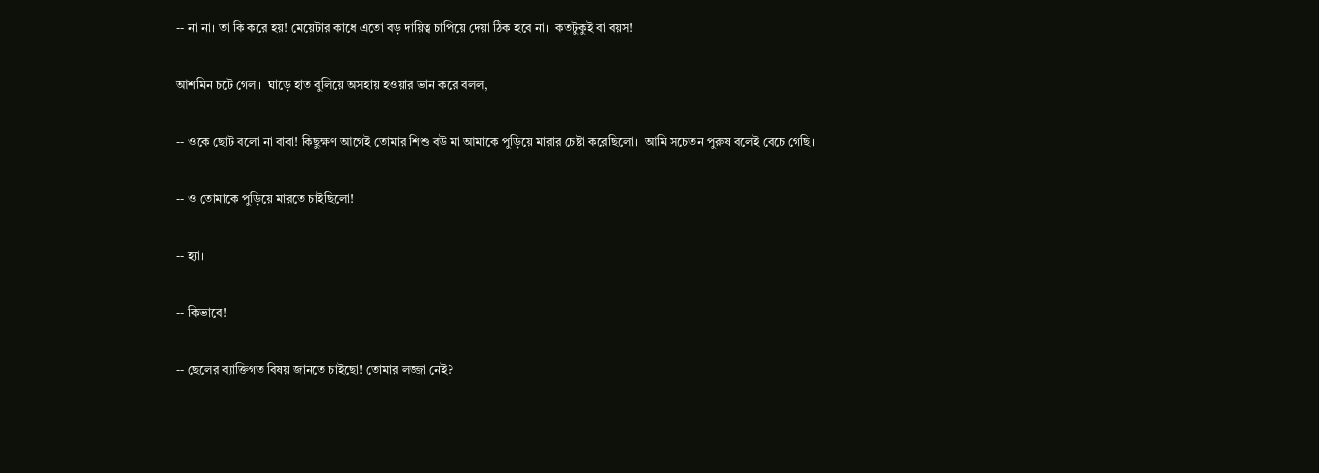-- না না। তা কি করে হয়! মেয়েটার কাধে এতো বড় দায়িত্ব চাপিয়ে দেয়া ঠিক হবে না।  কতটুকুই বা বয়স!


আশমিন চটে গেল।  ঘাড়ে হাত বুলিয়ে অসহায় হওয়ার ভান করে বলল,


-- ওকে ছোট বলো না বাবা! কিছুক্ষণ আগেই তোমার শিশু বউ মা আমাকে পুড়িয়ে মারার চেষ্টা করেছিলো।  আমি সচেতন পুরুষ বলেই বেচে গেছি।


-- ও তোমাকে পুড়িয়ে মারতে চাইছিলো!


-- হ্যা।


-- কিভাবে!


-- ছেলের ব্যাক্তিগত বিষয় জানতে চাইছো! তোমার লজ্জা নেই?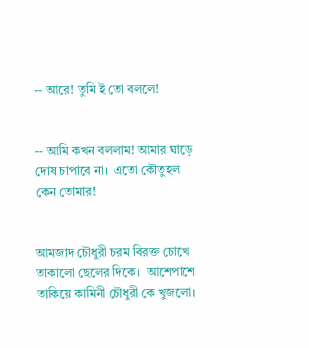-- আরে! তুমি ই তো বললে!


-- আমি কখন বললাম! আমার ঘাড়ে দোষ চাপাবে না।  এতো কৌতুহল কেন তোমার!


আমজাদ চৌধুরী চরম বিরক্ত চোখে তাকালো ছেলের দিকে।  আশেপাশে তাকিয়ে কামিনী চৌধুরী কে খুজলো।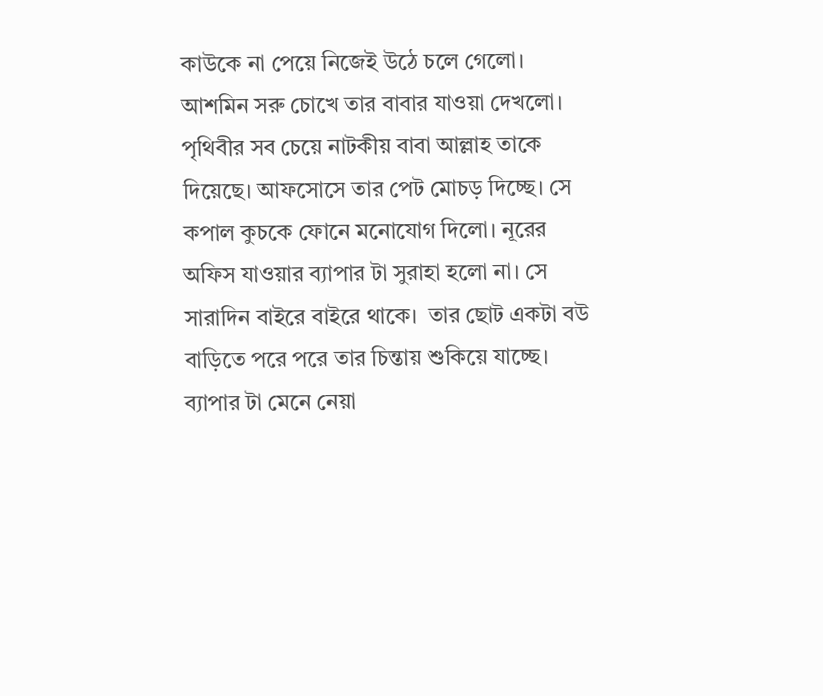কাউকে না পেয়ে নিজেই উঠে চলে গেলো।  আশমিন সরু চোখে তার বাবার যাওয়া দেখলো।  পৃথিবীর সব চেয়ে নাটকীয় বাবা আল্লাহ তাকে দিয়েছে। আফসোসে তার পেট মোচড় দিচ্ছে। সে কপাল কুচকে ফোনে মনোযোগ দিলো। নূরের অফিস যাওয়ার ব্যাপার টা সুরাহা হলো না। সে সারাদিন বাইরে বাইরে থাকে।  তার ছোট একটা বউ বাড়িতে পরে পরে তার চিন্তায় শুকিয়ে যাচ্ছে। ব্যাপার টা মেনে নেয়া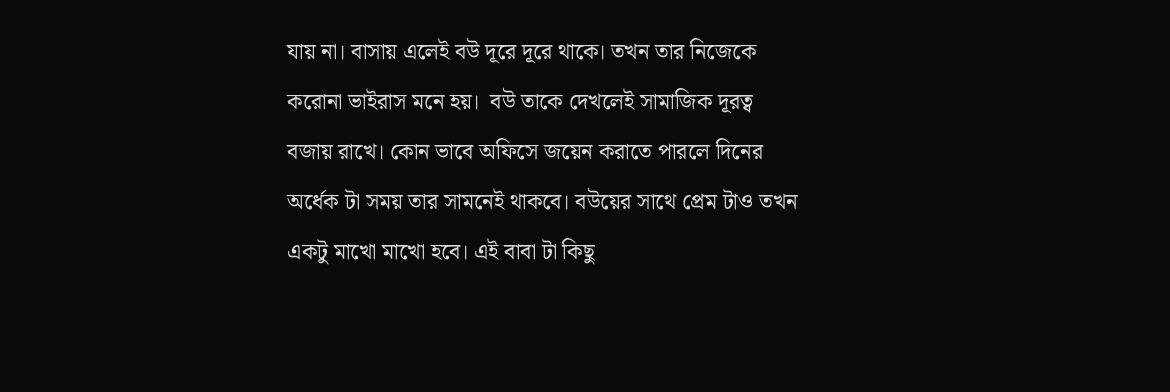যায় না। বাসায় এলেই বউ দূরে দূরে থাকে। তখন তার নিজেকে করোনা ভাইরাস মনে হয়।  বউ তাকে দেখলেই সামাজিক দূরত্ব বজায় রাখে। কোন ভাবে অফিসে জয়েন করাতে পারলে দিনের অর্ধেক টা সময় তার সামনেই থাকবে। বউয়ের সাথে প্রেম টাও তখন একটু মাখো মাখো হবে। এই বাবা টা কিছু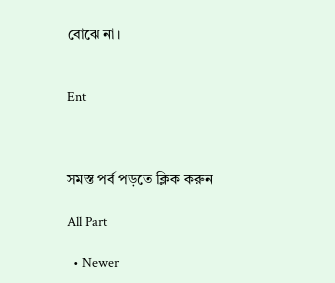বোঝে না।


Ent



সমস্ত পর্ব পড়তে ক্লিক করুন

All Part

  • Newer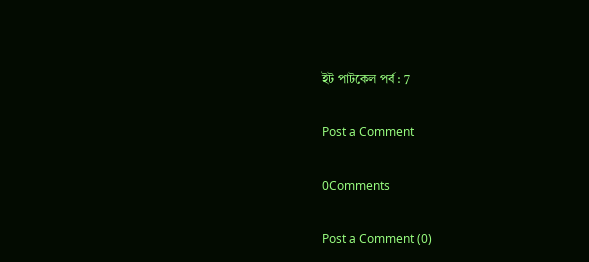ইট পাটকেল পর্ব : 7

Post a Comment

0Comments

Post a Comment (0)